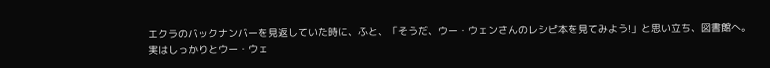エクラのバックナンバーを見返していた時に、ふと、「そうだ、ウー・ウェンさんのレシピ本を見てみよう!」と思い立ち、図書館へ。
実はしっかりとウー・ウェ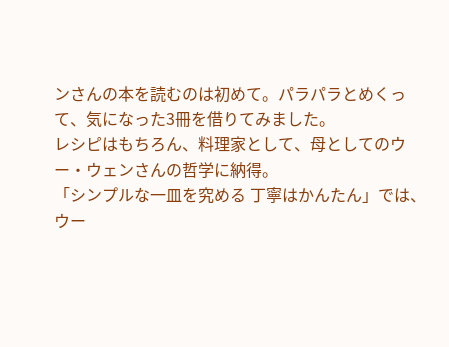ンさんの本を読むのは初めて。パラパラとめくって、気になった3冊を借りてみました。
レシピはもちろん、料理家として、母としてのウー・ウェンさんの哲学に納得。
「シンプルな一皿を究める 丁寧はかんたん」では、
ウー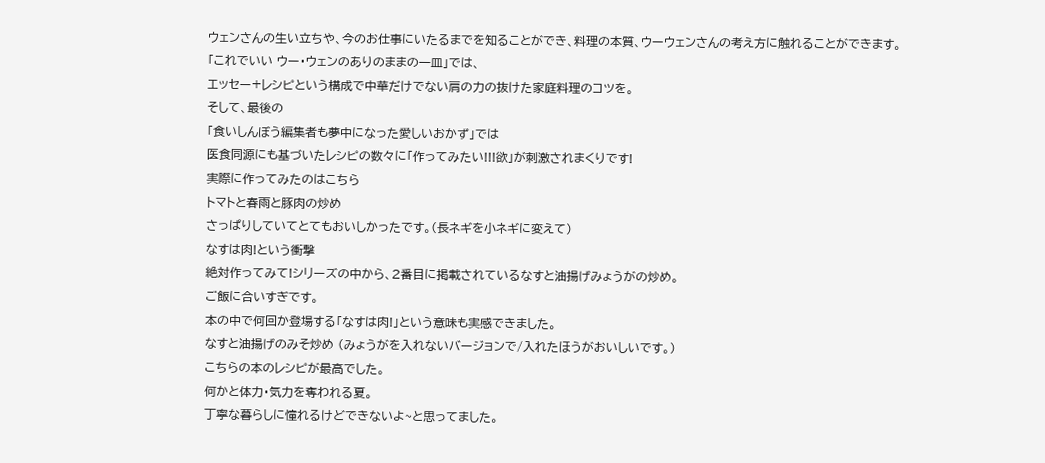ウェンさんの生い立ちや、今のお仕事にいたるまでを知ることができ、料理の本質、ウーウェンさんの考え方に触れることができます。
「これでいい ウー・ウェンのありのままの一皿」では、
エッセー+レシピという構成で中華だけでない肩の力の抜けた家庭料理のコツを。
そして、最後の
「食いしんぼう編集者も夢中になった愛しいおかず」では
医食同源にも基づいたレシピの数々に「作ってみたい!!!欲」が刺激されまくりです!
実際に作ってみたのはこちら
トマトと春雨と豚肉の炒め
さっぱりしていてとてもおいしかったです。(長ネギを小ネギに変えて)
なすは肉!という衝撃
絶対作ってみて!シリーズの中から、2番目に掲載されているなすと油揚げみょうがの炒め。
ご飯に合いすぎです。
本の中で何回か登場する「なすは肉!」という意味も実感できました。
なすと油揚げのみそ炒め (みょうがを入れないバージョンで/入れたほうがおいしいです。)
こちらの本のレシピが最高でした。
何かと体力・気力を奪われる夏。
丁寧な暮らしに憧れるけどできないよ~と思ってました。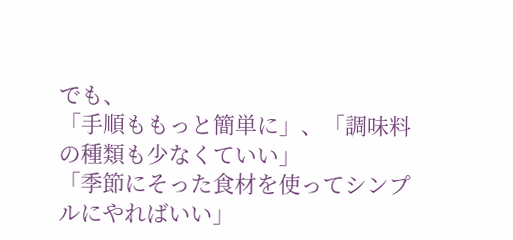でも、
「手順ももっと簡単に」、「調味料の種類も少なくていい」
「季節にそった食材を使ってシンプルにやればいい」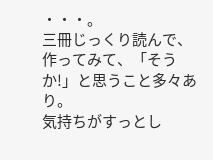・・・。
三冊じっくり読んで、作ってみて、「そうか!」と思うこと多々あり。
気持ちがすっとし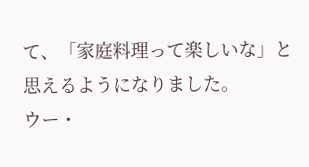て、「家庭料理って楽しいな」と思えるようになりました。
ウー・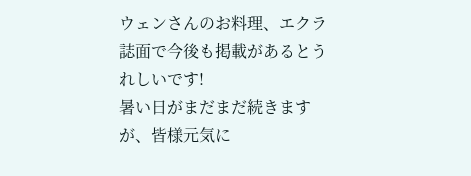ウェンさんのお料理、エクラ誌面で今後も掲載があるとうれしいです!
暑い日がまだまだ続きますが、皆様元気に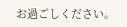お過ごしください。